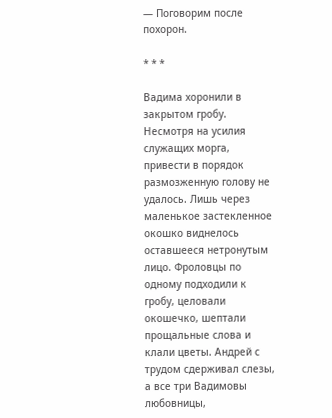— Поговорим после похорон.

* * *

Вадима хоронили в закрытом гробу. Несмотря на усилия служащих морга, привести в порядок размозженную голову не удалось. Лишь через маленькое застекленное окошко виднелось оставшееся нетронутым лицо. Фроловцы по одному подходили к гробу, целовали окошечко, шептали прощальные слова и клали цветы. Андрей с трудом сдерживал слезы, а все три Вадимовы любовницы,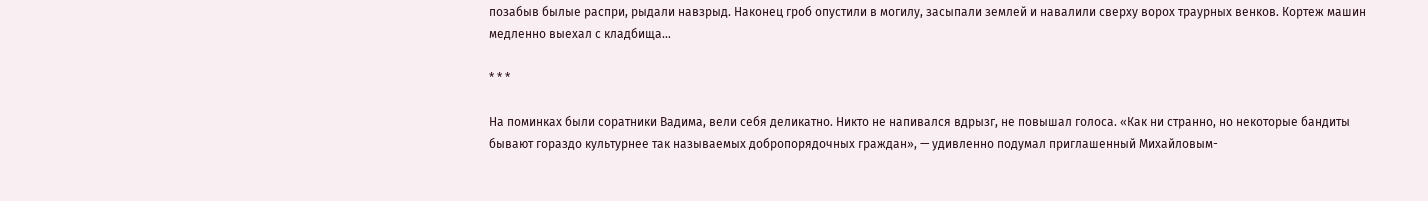позабыв былые распри, рыдали навзрыд. Наконец гроб опустили в могилу, засыпали землей и навалили сверху ворох траурных венков. Кортеж машин медленно выехал с кладбища…

* * *

На поминках были соратники Вадима, вели себя деликатно. Никто не напивался вдрызг, не повышал голоса. «Как ни странно, но некоторые бандиты бывают гораздо культурнее так называемых добропорядочных граждан», — удивленно подумал приглашенный Михайловым-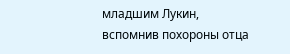младшим Лукин, вспомнив похороны отца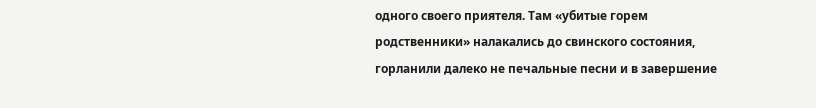одного своего приятеля. Там «убитые горем родственники» налакались до свинского состояния, горланили далеко не печальные песни и в завершение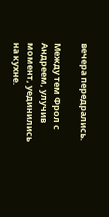вечера передрались.

Между тем Фрол с Андреем, улучив момент, уединились на кухне.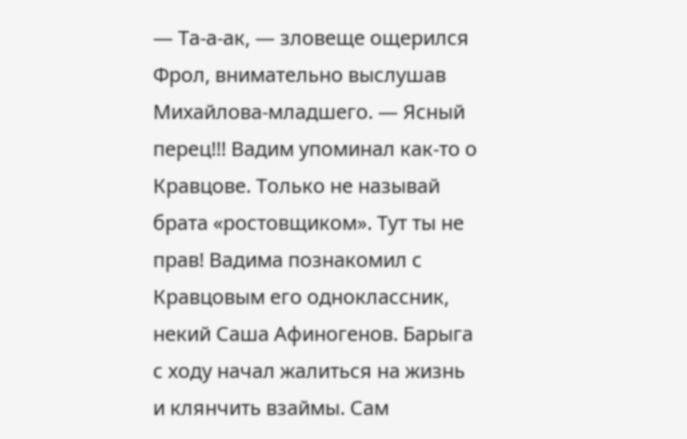— Та-а-ак, — зловеще ощерился Фрол, внимательно выслушав Михайлова-младшего. — Ясный перец!!! Вадим упоминал как-то о Кравцове. Только не называй брата «ростовщиком». Тут ты не прав! Вадима познакомил с Кравцовым его одноклассник, некий Саша Афиногенов. Барыга с ходу начал жалиться на жизнь и клянчить взаймы. Сам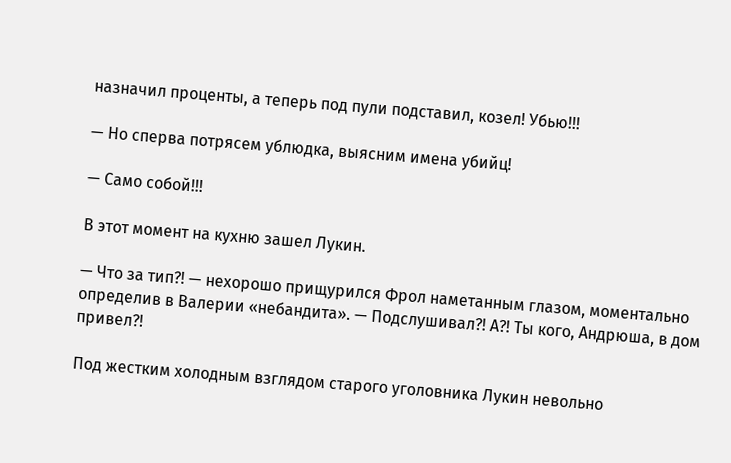назначил проценты, а теперь под пули подставил, козел! Убью!!!

— Но сперва потрясем ублюдка, выясним имена убийц!

— Само собой!!!

В этот момент на кухню зашел Лукин.

— Что за тип?! — нехорошо прищурился Фрол наметанным глазом, моментально определив в Валерии «небандита». — Подслушивал?! А?! Ты кого, Андрюша, в дом привел?!

Под жестким холодным взглядом старого уголовника Лукин невольно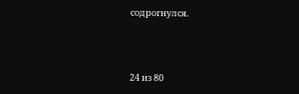содрогнулся.



24 из 80